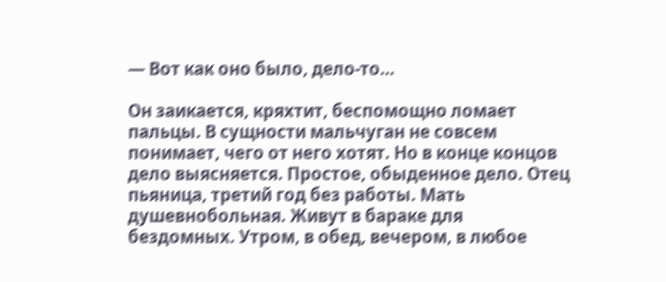— Вот как оно было, дело-то…

Он заикается, кряхтит, беспомощно ломает пальцы. В сущности мальчуган не совсем понимает, чего от него хотят. Но в конце концов дело выясняется. Простое, обыденное дело. Отец пьяница, третий год без работы. Мать душевнобольная. Живут в бараке для бездомных. Утром, в обед, вечером, в любое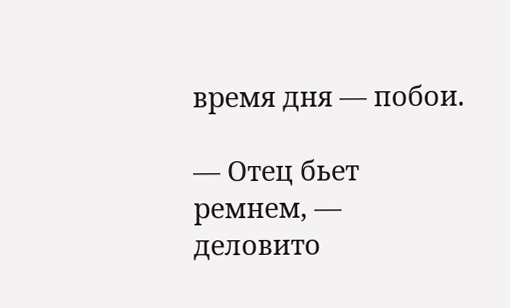время дня — побои.

— Отец бьет ремнем, — деловито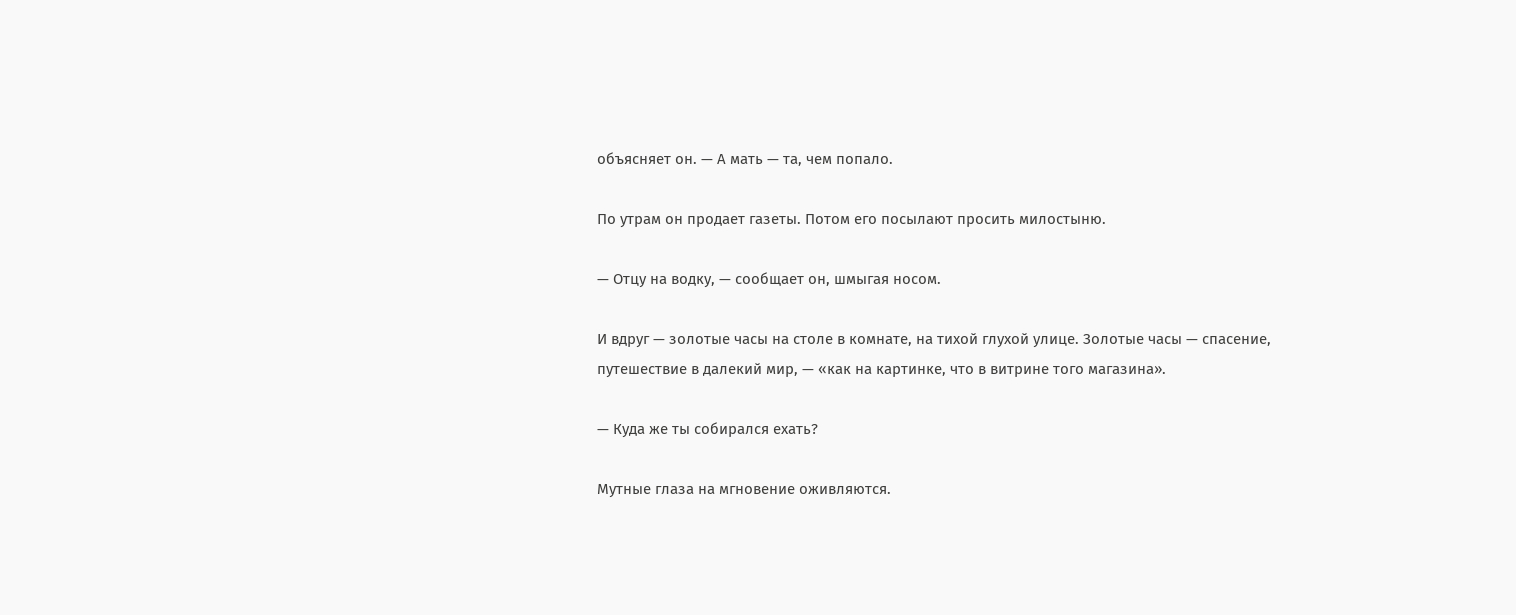объясняет он. — А мать — та, чем попало.

По утрам он продает газеты. Потом его посылают просить милостыню.

— Отцу на водку, — сообщает он, шмыгая носом.

И вдруг — золотые часы на столе в комнате, на тихой глухой улице. Золотые часы — спасение, путешествие в далекий мир, — «как на картинке, что в витрине того магазина».

— Куда же ты собирался ехать?

Мутные глаза на мгновение оживляются.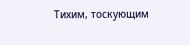Тихим, тоскующим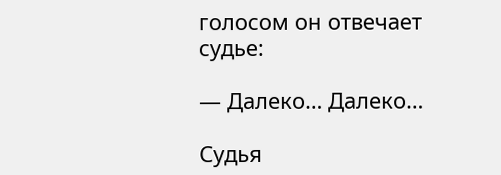голосом он отвечает судье:

— Далеко… Далеко…

Судья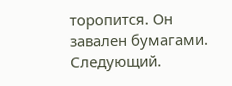торопится. Он завален бумагами. Следующий.